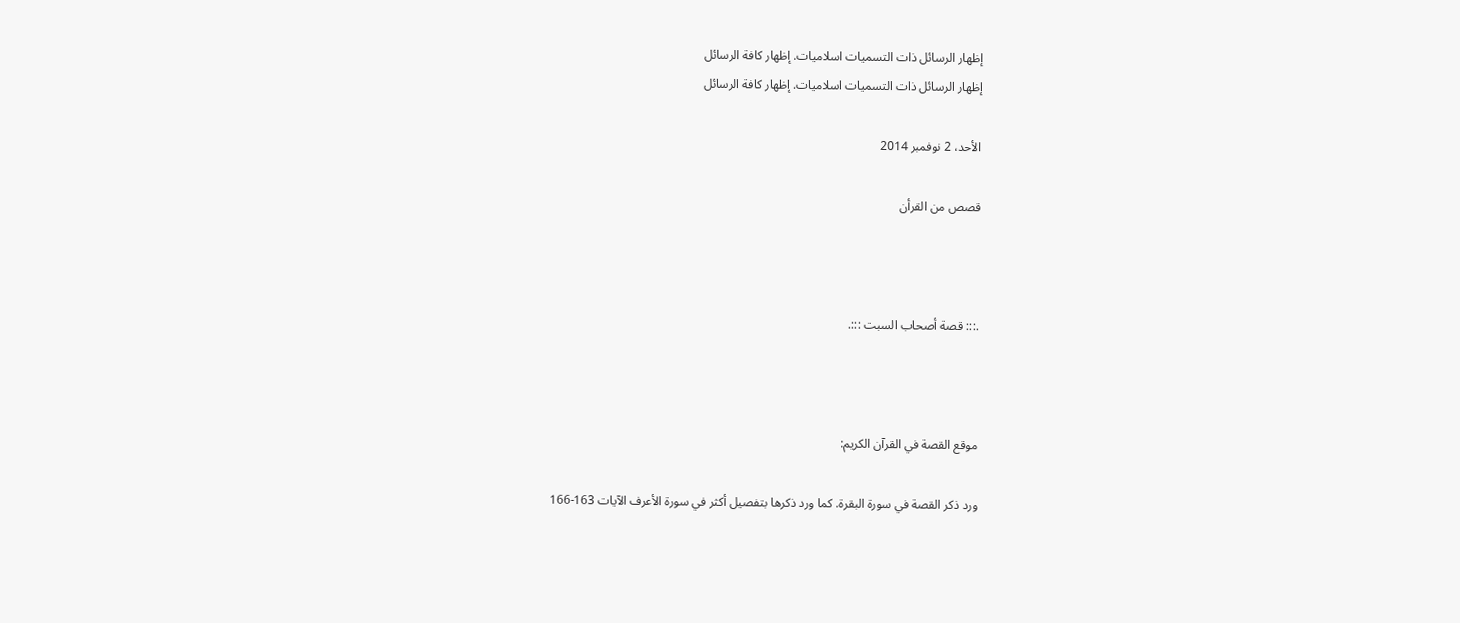إظهار الرسائل ذات التسميات اسلاميات. إظهار كافة الرسائل
إظهار الرسائل ذات التسميات اسلاميات. إظهار كافة الرسائل

الأحد، 2 نوفمبر 2014

قصص من القرأن



.::: قصة أصحاب السبت :::.



موقع القصة في القرآن الكريم:

ورد ذكر القصة في سورة البقرة. كما ورد ذكرها بتفصيل أكثر في سورة الأعرف الآيات 163-166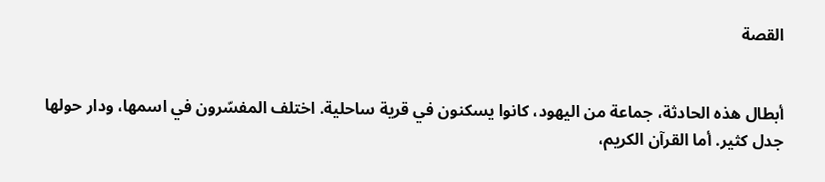القصة


أبطال هذه الحادثة، جماعة من اليهود، كانوا يسكنون في قرية ساحلية. اختلف المفسّرون في اسمها، ودار حولها جدل كثير. أما القرآن الكريم،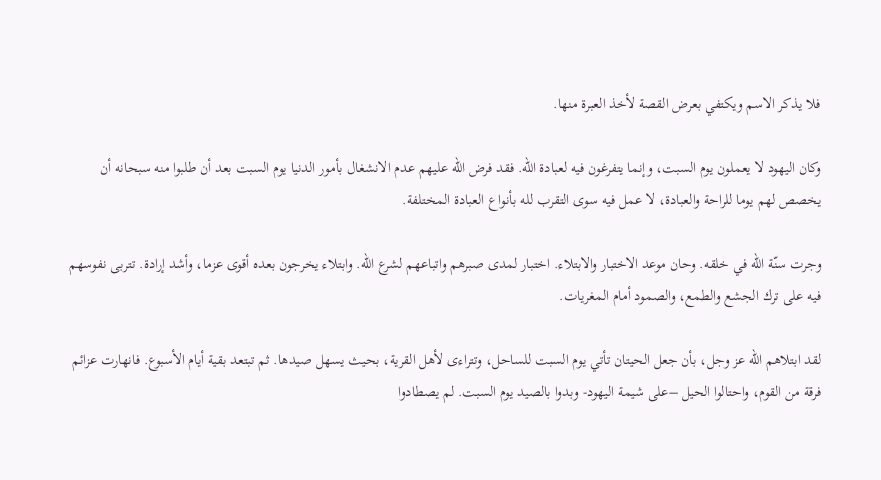فلا يذكر الاسم ويكتفي بعرض القصة لأخذ العبرة منها.

وكان اليهود لا يعملون يوم السبت، وإنما يتفرغون فيه لعبادة الله. فقد فرض الله عليهم عدم الانشغال بأمور الدنيا يوم السبت بعد أن طلبوا منه سبحانه أن يخصص لهم يوما للراحة والعبادة، لا عمل فيه سوى التقرب لله بأنواع العبادة المختلفة.

وجرت سنّة الله في خلقه. وحان موعد الاختبار والابتلاء. اختبار لمدى صبرهم واتباعهم لشرع الله. وابتلاء يخرجون بعده أقوى عزما، وأشد إرادة. تتربى نفوسهم فيه على ترك الجشع والطمع، والصمود أمام المغريات.

لقد ابتلاهم الله عز وجل، بأن جعل الحيتان تأتي يوم السبت للساحل، وتتراءى لأهل القرية، بحيث يسهل صيدها. ثم تبتعد بقية أيام الأسبوع. فانهارت عزائم فرقة من القوم، واحتالوا الحيل –على شيمة اليهود- وبدوا بالصيد يوم السبت. لم يصطادوا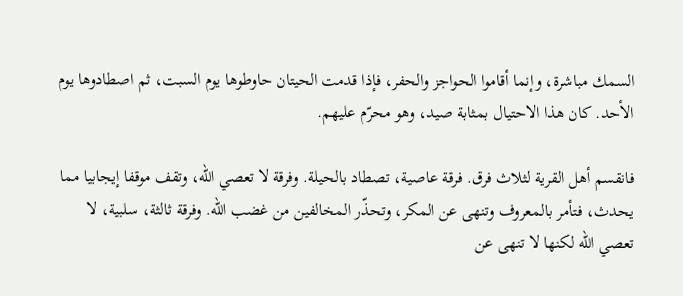السمك مباشرة، وإنما أقاموا الحواجز والحفر، فإذا قدمت الحيتان حاوطوها يوم السبت، ثم اصطادوها يوم الأحد. كان هذا الاحتيال بمثابة صيد، وهو محرّم عليهم.

فانقسم أهل القرية لثلاث فرق. فرقة عاصية، تصطاد بالحيلة. وفرقة لا تعصي الله، وتقف موقفا إيجابيا مما يحدث، فتأمر بالمعروف وتنهى عن المكر، وتحذّر المخالفين من غضب الله. وفرقة ثالثة، سلبية، لا تعصي الله لكنها لا تنهى عن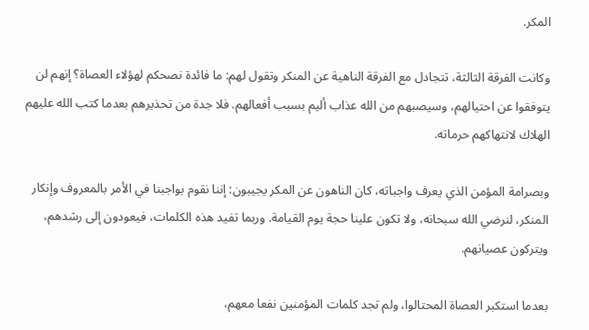المكر.

وكانت الفرقة الثالثة، تتجادل مع الفرقة الناهية عن المنكر وتقول لهم: ما فائدة نصحكم لهؤلاء العصاة؟ إنهم لن يتوفقوا عن احتيالهم، وسيصبهم من الله عذاب أليم بسبب أفعالهم. فلا جدة من تحذيرهم بعدما كتب الله عليهم الهلاك لانتهاكهم حرماته.

وبصرامة المؤمن الذي يعرف واجباته، كان الناهون عن المكر يجيبون: إننا نقوم بواجبنا في الأمر بالمعروف وإنكار المنكر، لنرضي الله سبحانه، ولا تكون علينا حجة يوم القيامة. وربما تفيد هذه الكلمات، فيعودون إلى رشدهم، ويتركون عصيانهم.

بعدما استكبر العصاة المحتالوا، ولم تجد كلمات المؤمنين نفعا معهم،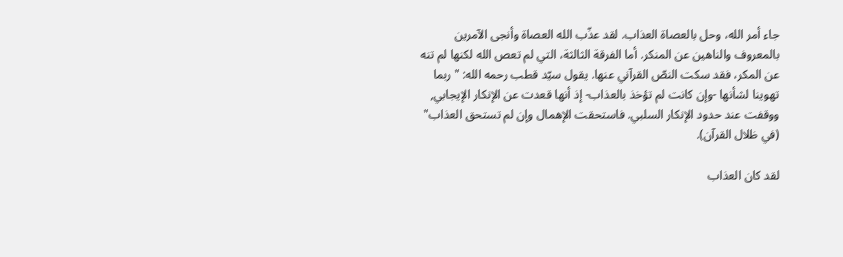جاء أمر الله، وحل بالعصاة العذاب. لقد عذّب الله العصاة وأنجى الآمرين بالمعروف والناهين عن المنكر. أما الفرقة الثالثة، التي لم تعص الله لكنها لم تنه عن المكر، فقد سكت النصّ القرآني عنها. يقول سيّد قطب رحمه الله: "ربما تهوينا لشأنها -وإن كانت لم تؤخذ بالعذاب- إذ أنها قعدت عن الإنكار الإيجابي, ووقفت عند حدود الإنكار السلبي. فاستحقت الإهمال وإن لم تستحق العذاب" (في ظلال القرآن).

لقد كان العذاب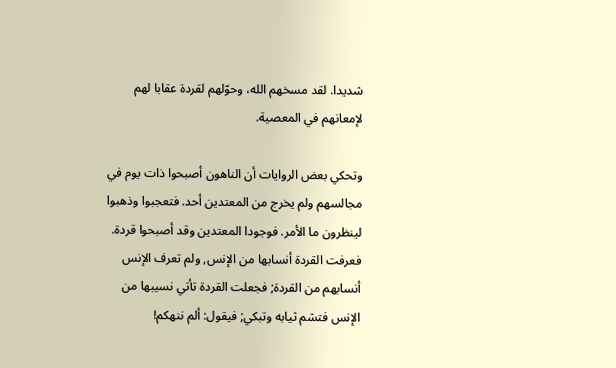شديدا. لقد مسخهم الله، وحوّلهم لقردة عقابا لهم لإمعانهم في المعصية.

وتحكي بعض الروايات أن الناهون أصبحوا ذات يوم في مجالسهم ولم يخرج من المعتدين أحد. فتعجبوا وذهبوا لينظرون ما الأمر. فوجودا المعتدين وقد أصبحوا قردة. فعرفت القردة أنسابها من الإنس, ولم تعرف الإنس أنسابهم من القردة; فجعلت القردة تأتي نسيبها من الإنس فتشم ثيابه وتبكي; فيقول: ألم ننهكم!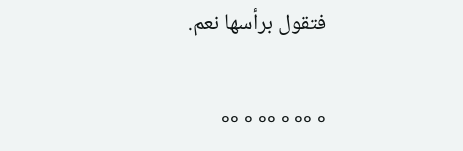فتقول برأسها نعم.


° °° ° °° ° °°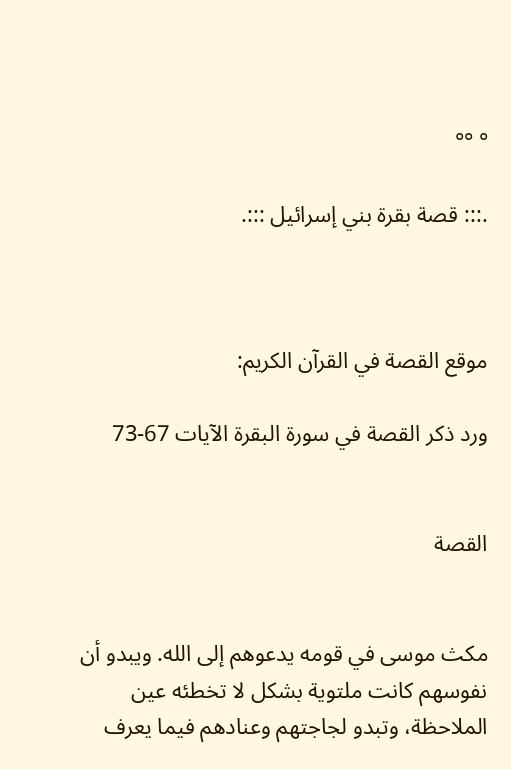° °°

.::: قصة بقرة بني إسرائيل :::.



موقع القصة في القرآن الكريم:

ورد ذكر القصة في سورة البقرة الآيات 67-73


القصة


مكث موسى في قومه يدعوهم إلى الله. ويبدو أن نفوسهم كانت ملتوية بشكل لا تخطئه عين الملاحظة، وتبدو لجاجتهم وعنادهم فيما يعرف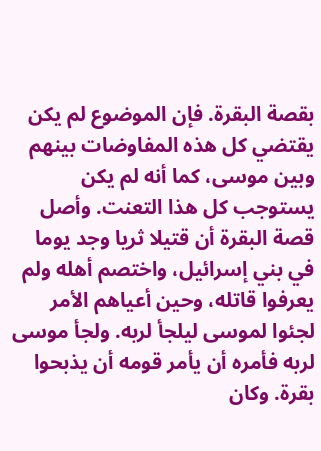بقصة البقرة. فإن الموضوع لم يكن يقتضي كل هذه المفاوضات بينهم وبين موسى، كما أنه لم يكن يستوجب كل هذا التعنت. وأصل قصة البقرة أن قتيلا ثريا وجد يوما في بني إسرائيل، واختصم أهله ولم يعرفوا قاتله، وحين أعياهم الأمر لجئوا لموسى ليلجأ لربه. ولجأ موسى لربه فأمره أن يأمر قومه أن يذبحوا بقرة. وكان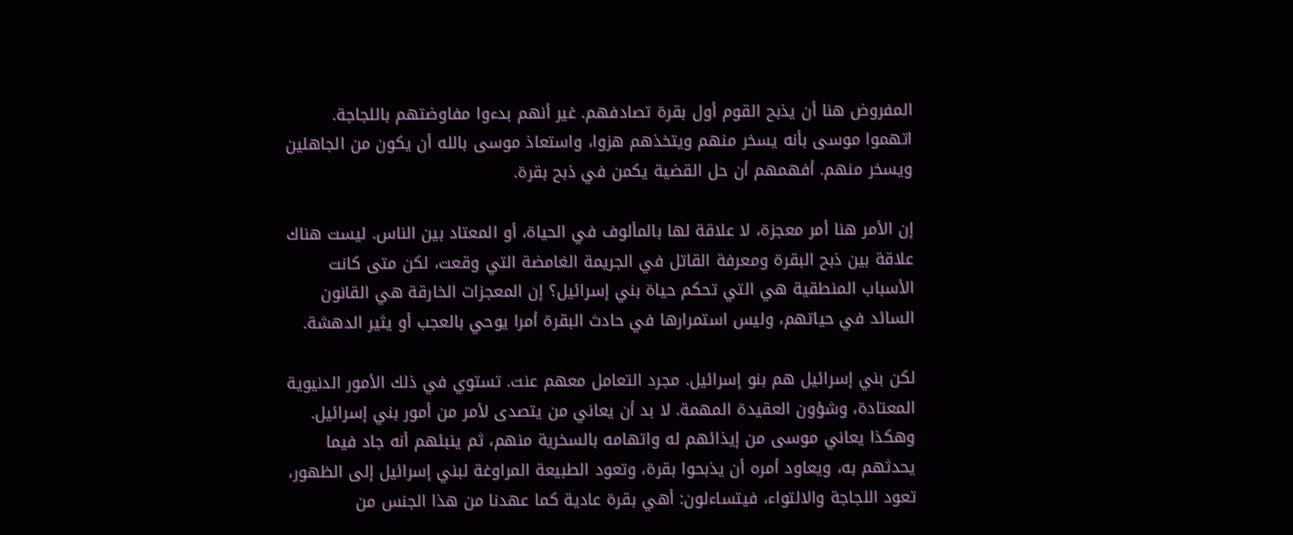المفروض هنا أن يذبح القوم أول بقرة تصادفهم. غير أنهم بدءوا مفاوضتهم باللجاجة. اتهموا موسى بأنه يسخر منهم ويتخذهم هزوا، واستعاذ موسى بالله أن يكون من الجاهلين ويسخر منهم. أفهمهم أن حل القضية يكمن في ذبح بقرة.

إن الأمر هنا أمر معجزة، لا علاقة لها بالمألوف في الحياة، أو المعتاد بين الناس. ليست هناك علاقة بين ذبح البقرة ومعرفة القاتل في الجريمة الغامضة التي وقعت، لكن متى كانت الأسباب المنطقية هي التي تحكم حياة بني إسرائيل؟ إن المعجزات الخارقة هي القانون السائد في حياتهم، وليس استمرارها في حادث البقرة أمرا يوحي بالعجب أو يثير الدهشة.

لكن بني إسرائيل هم بنو إسرائيل. مجرد التعامل معهم عنت. تستوي في ذلك الأمور الدنيوية المعتادة، وشؤون العقيدة المهمة. لا بد أن يعاني من يتصدى لأمر من أمور بني إسرائيل. وهكذا يعاني موسى من إيذائهم له واتهامه بالسخرية منهم، ثم ينبئهم أنه جاد فيما يحدثهم به، ويعاود أمره أن يذبحوا بقرة، وتعود الطبيعة المراوغة لبني إسرائيل إلى الظهور، تعود اللجاجة والالتواء، فيتساءلون: أهي بقرة عادية كما عهدنا من هذا الجنس من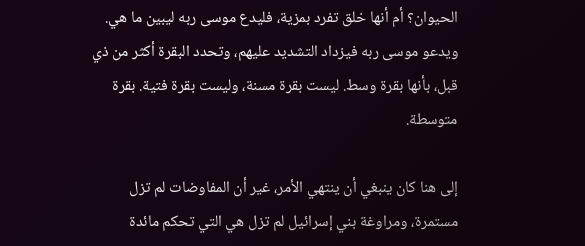الحيوان؟ أم أنها خلق تفرد بمزية، فليدع موسى ربه ليبين ما هي. ويدعو موسى ربه فيزداد التشديد عليهم، وتحدد البقرة أكثر من ذي قبل، بأنها بقرة وسط. ليست بقرة مسنة، وليست بقرة فتية. بقرة متوسطة.

إلى هنا كان ينبغي أن ينتهي الأمر، غير أن المفاوضات لم تزل مستمرة، ومراوغة بني إسرائيل لم تزل هي التي تحكم مائدة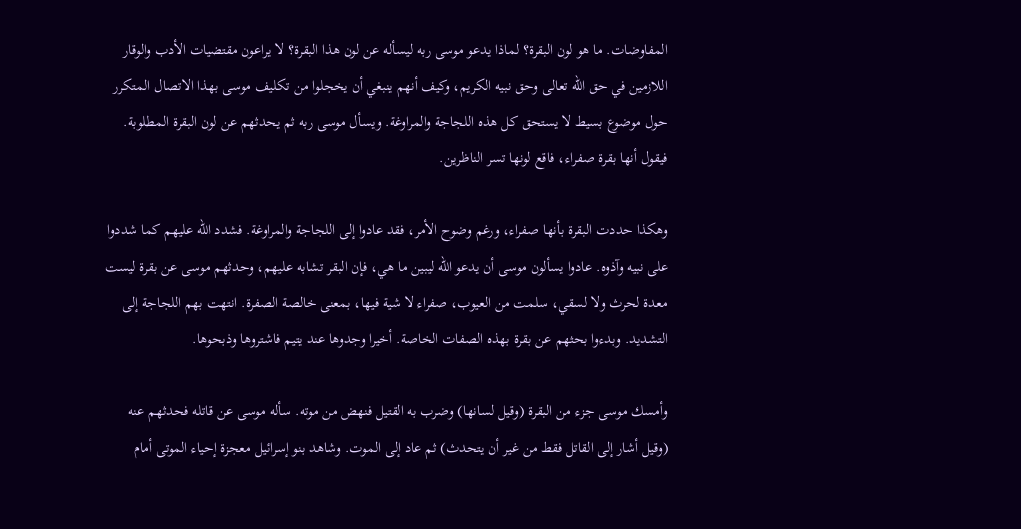المفاوضات. ما هو لون البقرة؟ لماذا يدعو موسى ربه ليسأله عن لون هذا البقرة؟ لا يراعون مقتضيات الأدب والوقار اللازمين في حق الله تعالى وحق نبيه الكريم، وكيف أنهم ينبغي أن يخجلوا من تكليف موسى بهذا الاتصال المتكرر حول موضوع بسيط لا يستحق كل هذه اللجاجة والمراوغة. ويسأل موسى ربه ثم يحدثهم عن لون البقرة المطلوبة. فيقول أنها بقرة صفراء، فاقع لونها تسر الناظرين.

وهكذا حددت البقرة بأنها صفراء، ورغم وضوح الأمر، فقد عادوا إلى اللجاجة والمراوغة. فشدد الله عليهم كما شددوا على نبيه وآذوه. عادوا يسألون موسى أن يدعو الله ليبين ما هي، فإن البقر تشابه عليهم، وحدثهم موسى عن بقرة ليست معدة لحرث ولا لسقي، سلمت من العيوب، صفراء لا شية فيها، بمعنى خالصة الصفرة. انتهت بهم اللجاجة إلى التشديد. وبدءوا بحثهم عن بقرة بهذه الصفات الخاصة. أخيرا وجدوها عند يتيم فاشتروها وذبحوها.

وأمسك موسى جزء من البقرة (وقيل لسانها) وضرب به القتيل فنهض من موته. سأله موسى عن قاتله فحدثهم عنه (وقيل أشار إلى القاتل فقط من غير أن يتحدث) ثم عاد إلى الموت. وشاهد بنو إسرائيل معجزة إحياء الموتى أمام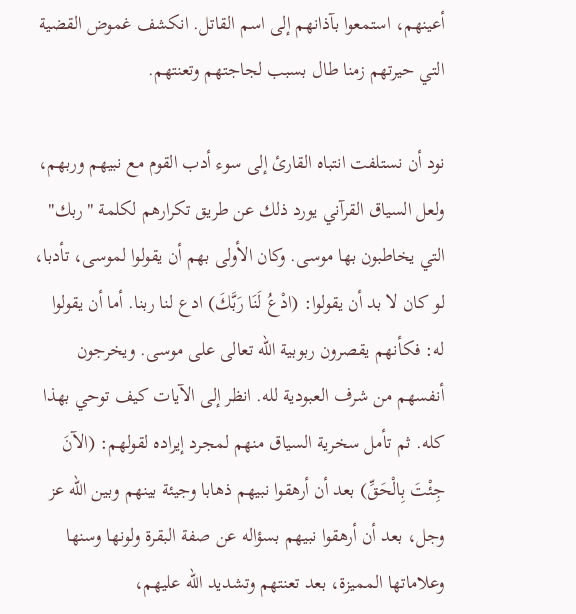أعينهم، استمعوا بآذانهم إلى اسم القاتل. انكشف غموض القضية التي حيرتهم زمنا طال بسبب لجاجتهم وتعنتهم.

نود أن نستلفت انتباه القارئ إلى سوء أدب القوم مع نبيهم وربهم، ولعل السياق القرآني يورد ذلك عن طريق تكرارهم لكلمة "ربك" التي يخاطبون بها موسى. وكان الأولى بهم أن يقولوا لموسى، تأدبا، لو كان لا بد أن يقولوا: (ادْعُ لَنَا رَبَّكَ) ادع لنا ربنا. أما أن يقولوا له: فكأنهم يقصرون ربوبية الله تعالى على موسى. ويخرجون أنفسهم من شرف العبودية لله. انظر إلى الآيات كيف توحي بهذا كله. ثم تأمل سخرية السياق منهم لمجرد إيراده لقولهم: (الآنَ جِئْتَ بِالْحَقِّ) بعد أن أرهقوا نبيهم ذهابا وجيئة بينهم وبين الله عز وجل، بعد أن أرهقوا نبيهم بسؤاله عن صفة البقرة ولونها وسنها وعلاماتها المميزة، بعد تعنتهم وتشديد الله عليهم،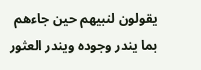يقولون لنبيهم حين جاءهم بما يندر وجوده ويندر العثور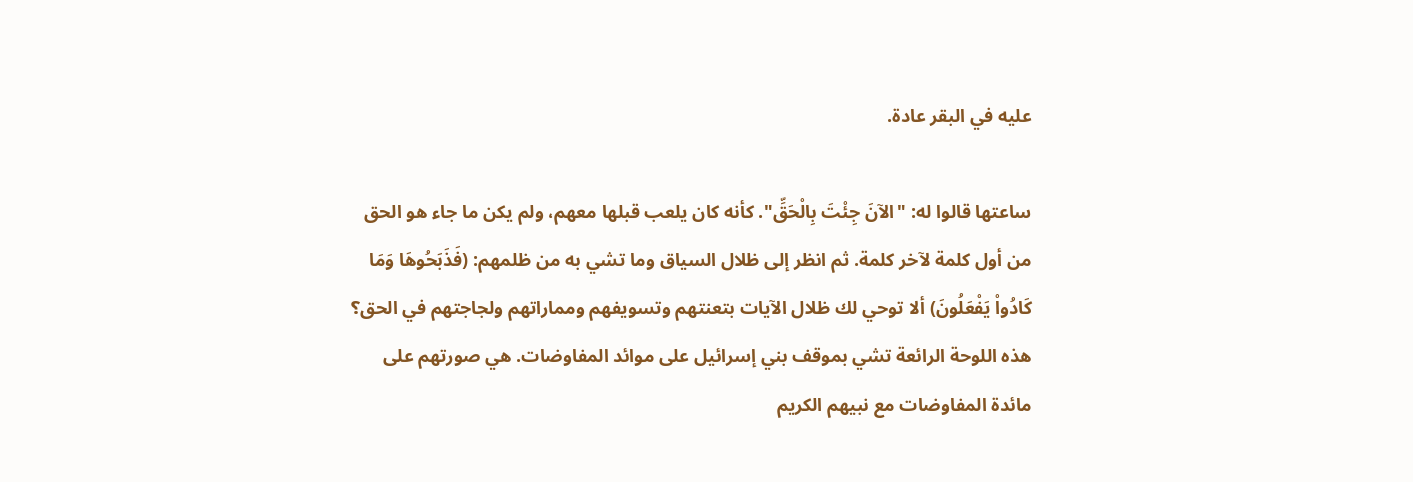عليه في البقر عادة.

ساعتها قالوا له: "الآنَ جِئْتَ بِالْحَقِّ". كأنه كان يلعب قبلها معهم، ولم يكن ما جاء هو الحق من أول كلمة لآخر كلمة. ثم انظر إلى ظلال السياق وما تشي به من ظلمهم: (فَذَبَحُوهَا وَمَا كَادُواْ يَفْعَلُونَ) ألا توحي لك ظلال الآيات بتعنتهم وتسويفهم ومماراتهم ولجاجتهم في الحق؟ هذه اللوحة الرائعة تشي بموقف بني إسرائيل على موائد المفاوضات. هي صورتهم على مائدة المفاوضات مع نبيهم الكريم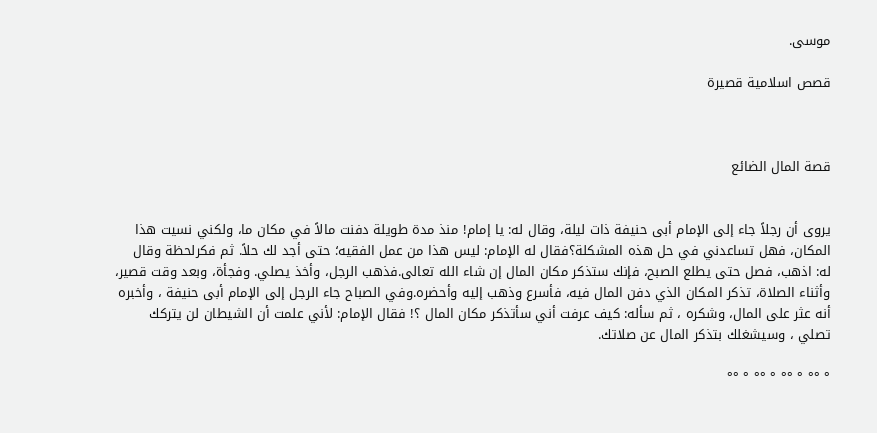موسى.

قصص اسلامية قصيرة



قصة المال الضائع


يروى أن رجلاً جاء إلى الإمام أبى حنيفة ذات ليلة، وقال له: يا إمام! منذ مدة طويلة دفنت مالاً في مكان ما، ولكني نسيت هذا المكان، فهل تساعدني في حل هذه المشكلة؟فقال له الإمام: ليس هذا من عمل الفقيه؛ حتى أجد لك حلاً. ثم فكرلحظة وقال له: اذهب، فصل حتى يطلع الصبح، فإنك ستذكر مكان المال إن شاء الله تعالى.فذهب الرجل، وأخذ يصلي. وفجأة، وبعد وقت قصير، وأثناء الصلاة، تذكر المكان الذي دفن المال فيه، فأسرع وذهب إليه وأحضره.وفي الصباح جاء الرجل إلى الإمام أبى حنيفة ، وأخبره أنه عثر على المال، وشكره ، ثم سأله: كيف عرفت أني سأتذكر مكان المال ؟! فقال الإمام: لأني علمت أن الشيطان لن يتركك تصلي ، وسيشغلك بتذكر المال عن صلاتك.

° °° ° °° ° °° ° °°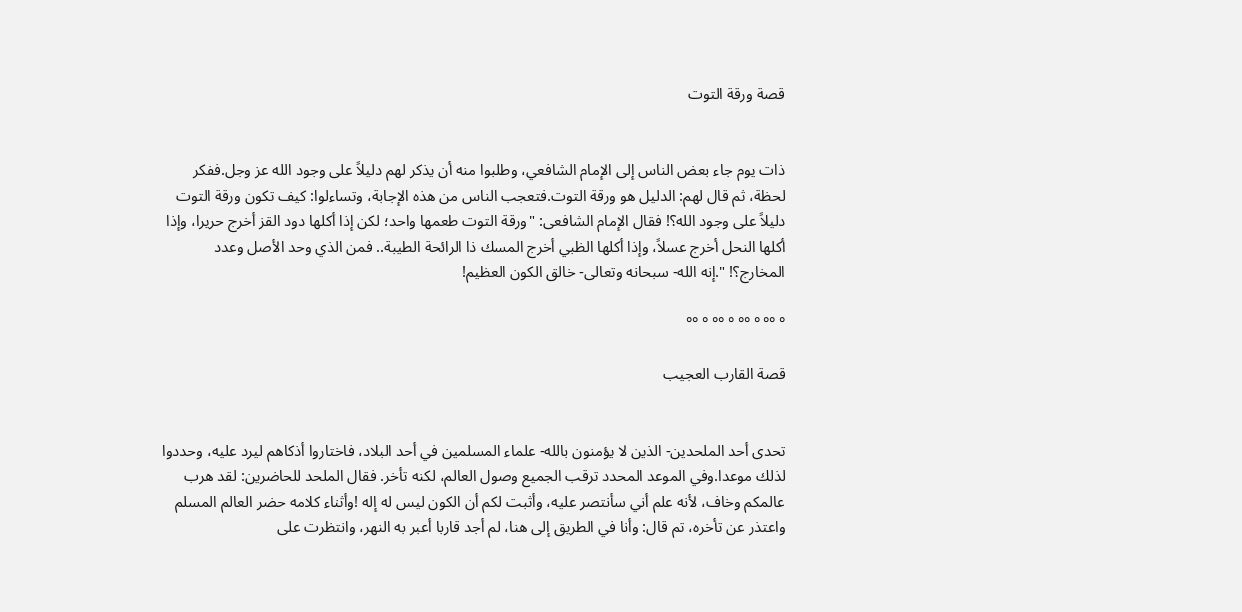قصة ورقة التوت


ذات يوم جاء بعض الناس إلى الإمام الشافعي، وطلبوا منه أن يذكر لهم دليلاً على وجود الله عز وجل.ففكر لحظة، ثم قال لهم: الدليل هو ورقة التوت.فتعجب الناس من هذه الإجابة، وتساءلوا: كيف تكون ورقة التوت دليلاً على وجود الله؟! فقال الإمام الشافعى: "ورقة التوت طعمها واحد؛ لكن إذا أكلها دود القز أخرج حريرا، وإذا أكلها النحل أخرج عسلاً، وإذا أكلها الظبي أخرج المسك ذا الرائحة الطيبة.. فمن الذي وحد الأصل وعدد المخارج؟! ".إنه الله- سبحانه وتعالى- خالق الكون العظيم!

° °° ° °° ° °° ° °°

قصة القارب العجيب


تحدى أحد الملحدين- الذين لا يؤمنون بالله- علماء المسلمين في أحد البلاد، فاختاروا أذكاهم ليرد عليه، وحددوا لذلك موعدا.وفي الموعد المحدد ترقب الجميع وصول العالم، لكنه تأخر. فقال الملحد للحاضرين: لقد هرب عالمكم وخاف، لأنه علم أني سأنتصر عليه، وأثبت لكم أن الكون ليس له إله !وأثناء كلامه حضر العالم المسلم واعتذر عن تأخره، تم قال: وأنا في الطريق إلى هنا، لم أجد قاربا أعبر به النهر، وانتظرت على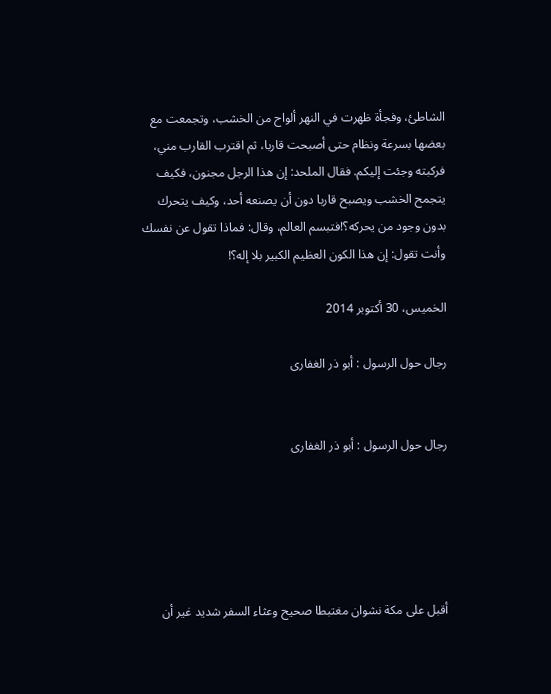الشاطئ، وفجأة ظهرت في النهر ألواح من الخشب، وتجمعت مع بعضها بسرعة ونظام حتى أصبحت قاربا، ثم اقترب القارب مني، فركبته وجئت إليكم. فقال الملحد: إن هذا الرجل مجنون، فكيف يتجمح الخشب ويصبح قاربا دون أن يصنعه أحد، وكيف يتحرك بدون وجود من يحركه؟!فتبسم العالم، وقال: فماذا تقول عن نفسك وأنت تقول: إن هذا الكون العظيم الكبير بلا إله؟!

الخميس، 30 أكتوبر 2014

رجال حول الرسول : أبو ذر الغفارى


رجال حول الرسول : أبو ذر الغفارى





أقبل على مكة نشوان مغتبطا صحيح وعثاء السفر شديد غير أن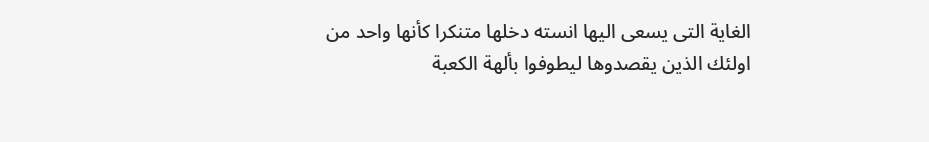الغاية التى يسعى اليها انسته دخلها متنكرا كأنها واحد من اولئك الذين يقصدوها ليطوفوا بألهة الكعبة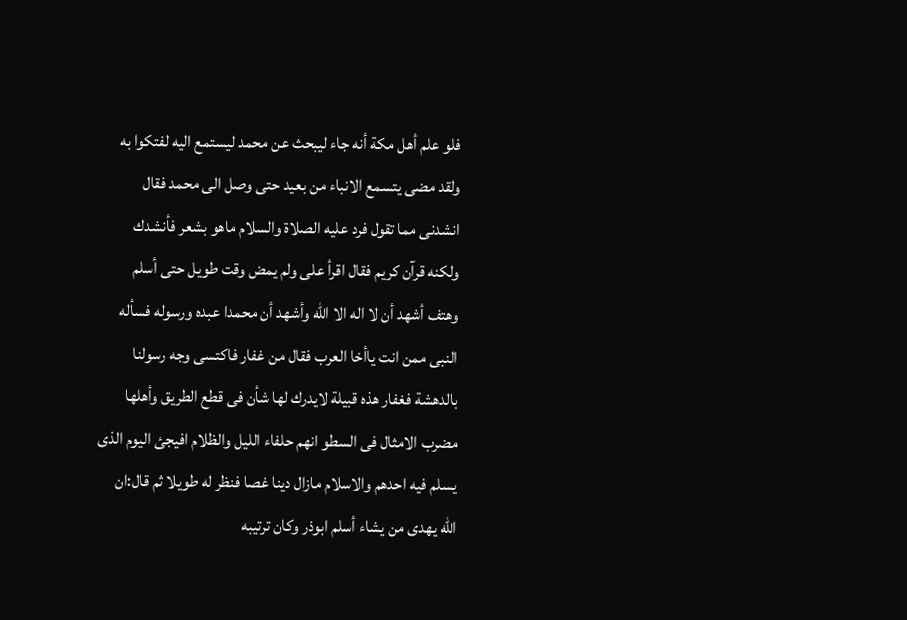فلو علم أهل مكة أنه جاء ليبحث عن محمد ليستمع اليه لفتكوا به ولقد مضى يتسمع الانباء من بعيد حتى وصل الى محمد فقال انشدنى مما تقول فرد عليه الصلاة والسلام ماهو بشعر فأنشدك ولكنه قرآن كريم فقال اقرأ على ولم يمض وقت طويل حتى أسلم وهتف أشهد أن لا اله الا الله وأشهد أن محمدا عبده ورسوله فسأله النبى ممن انت ياأخا العرب فقال من غفار فاكتسى وجه رسولنا بالدهشة فغفار هذه قبيلة لايدرك لها شأن فى قطع الطريق وأهلها مضرب الامثال فى السطو انهم حلفاء الليل والظلام افيجئ اليوم الذى يسلم فيه احدهم والاسلام مازال دينا غصا فنظر له طويلا ثم قال:ان الله يهدى من يشاء أسلم ابوذر وكان ترتيبه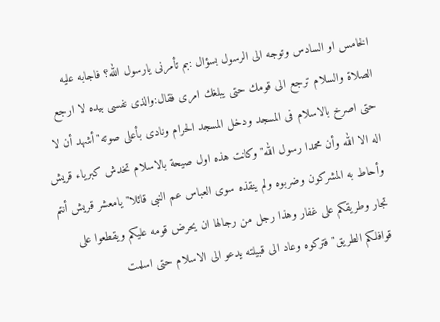الخامس او السادس وتوجه الى الرسول بسؤال :بم تأمرنى يارسول الله؟ فاجابه عليه الصلاة والسلام ترجع الى قومك حتى يبلغك امرى فقال:والذى نفسى بيده لا ارجع حتى اصرخ بالاسلام فى المسجد ودخل المسجد الحرام ونادى بأعلى صوته"أشهد أن لا اله الا الله وأن محمدا رسول الله" وكانت هذه اول صيحة بالاسلام تخدش كبرياء قريش وأحاط به المشركون وضربوه ولم ينقذه سوى العباس عم النبى قائلا"يامعشر قريش أنتم تجار وطريقكم على غفار وهذا رجل من رجالها ان يحرض قومه عليكم ويقطعوا على قوافلكم الطريق" فتركوه وعاد الى قبيلته يدعو الى الاسلام حتى اسلمت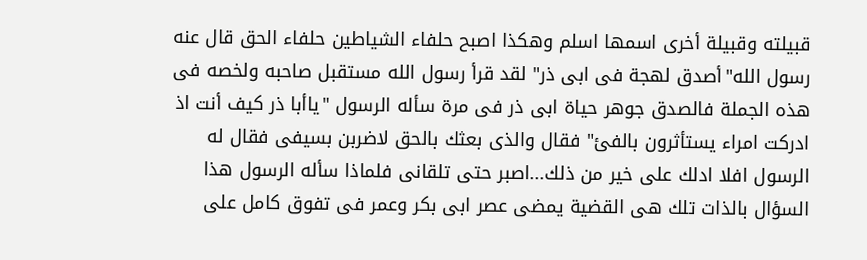قبيلته وقبيلة أخرى اسمها اسلم وهكذا اصبح حلفاء الشياطين حلفاء الحق قال عنه رسول الله"أصدق لهجة فى ابى ذر" لقد قرأ رسول الله مستقبل صاحبه ولخصه فى هذه الجملة فالصدق جوهر حياة ابى ذر فى مرة سأله الرسول "ياأبا ذر كيف أنت اذ ادركت امراء يستأثرون بالفئ" فقال والذى بعثك بالحق لاضربن بسيفى فقال له الرسول افلا ادلك على خير من ذلك...اصبر حتى تلقانى فلماذا سأله الرسول هذا السؤال بالذات تلك هى القضية يمضى عصر ابى بكر وعمر فى تفوق كامل على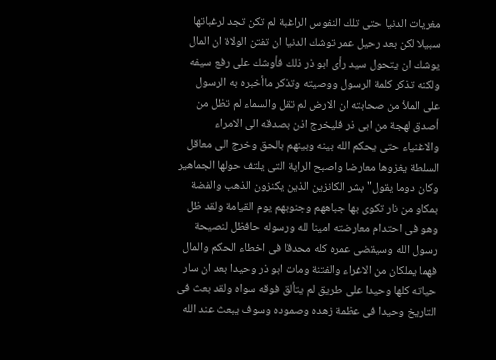مغريات الدنيا حتى تلك النفوس الراغبة لم تكن تجد لرغباتها سبيلا لكن بعد رحيل عمر توشك الدنيا ان تفتن الولاة ان المال يوشك ان يتحول سيد رأى ابو ذر ذلك فأوشك على رفع سيفه ولكنه تذكر كلمة الرسول ووصيته وتذكر ماأخبره به الرسول على الملأ من صحابته ان الارض لم تقل والسماء لم تظل من أصدق لهجة من ابى ذر فليخرج اذن بصدقه الى الامراء والاغنياء حتى يحكم الله بينه وبينهم بالحق وخرج الى معاقل السلطة يغزوها معارضا واصبح الراية التى يلتف حولها الجماهير وكان دوما يقول"بشر الكانزين الذين يكنزون الذهب والفضة بمكاو من نار تكوى بها جباههم وجنوبهم يوم القيامة ولقد ظل وهو فى احتدام معارضته امينا لله ورسوله حافظل لنصيحة رسول الله وسيقضى عمره كله محدقا فى اخطاء الحكم والمال فهما يملكان من الاغراء والفتنة ومات ابو ذر وحيدا بعد ان سار حياته كلها وحيدا على طريق لم يتألق فوقه سواه ولقد بعث فى التاريخ وحيدا فى عظمة زهده وصموده وسوف يبعث عند الله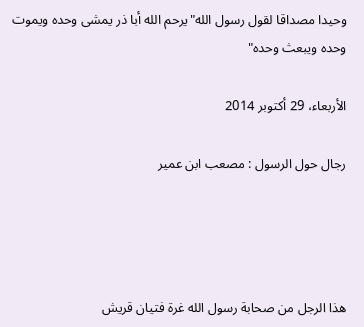وحيدا مصداقا لقول رسول الله"يرحم الله أبا ذر يمشى وحده ويموت وحده ويبعث وحده"

الأربعاء، 29 أكتوبر 2014

رجال حول الرسول : مصعب ابن عمير




هذا الرجل من صحابة رسول الله غرة فتيان قريش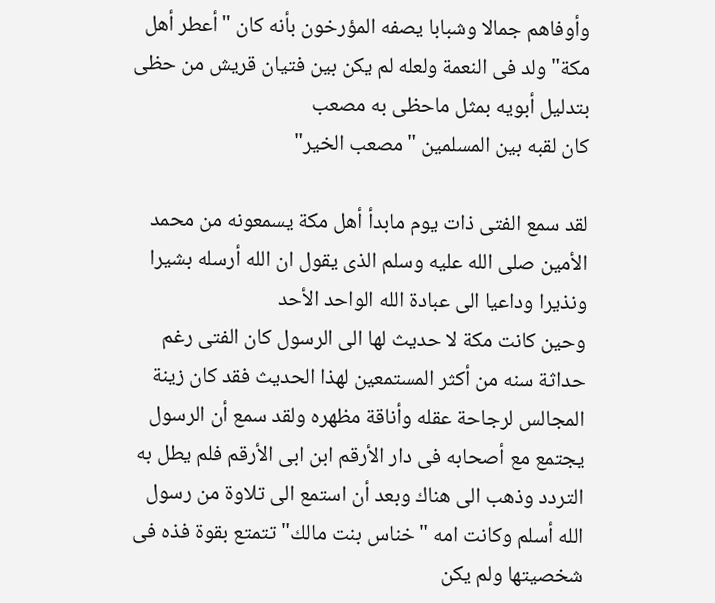وأوفاهم جمالا وشبابا يصفه المؤرخون بأنه كان "أعطر أهل مكة" ولد فى النعمة ولعله لم يكن بين فتيان قريش من حظى بتدليل أبويه بمثل ماحظى به مصعب
كان لقبه بين المسلمين "مصعب الخير"

لقد سمع الفتى ذات يوم مابدأ أهل مكة يسمعونه من محمد الأمين صلى الله عليه وسلم الذى يقول ان الله أرسله بشيرا ونذيرا وداعيا الى عبادة الله الواحد الأحد
وحين كانت مكة لا حديث لها الى الرسول كان الفتى رغم حداثة سنه من أكثر المستمعين لهذا الحديث فقد كان زينة المجالس لرجاحة عقله وأناقة مظهره ولقد سمع أن الرسول يجتمع مع أصحابه فى دار الأرقم ابن ابى الأرقم فلم يطل به التردد وذهب الى هناك وبعد أن استمع الى تلاوة من رسول الله أسلم وكانت امه "خناس بنت مالك" تتمتع بقوة فذه فى شخصيتها ولم يكن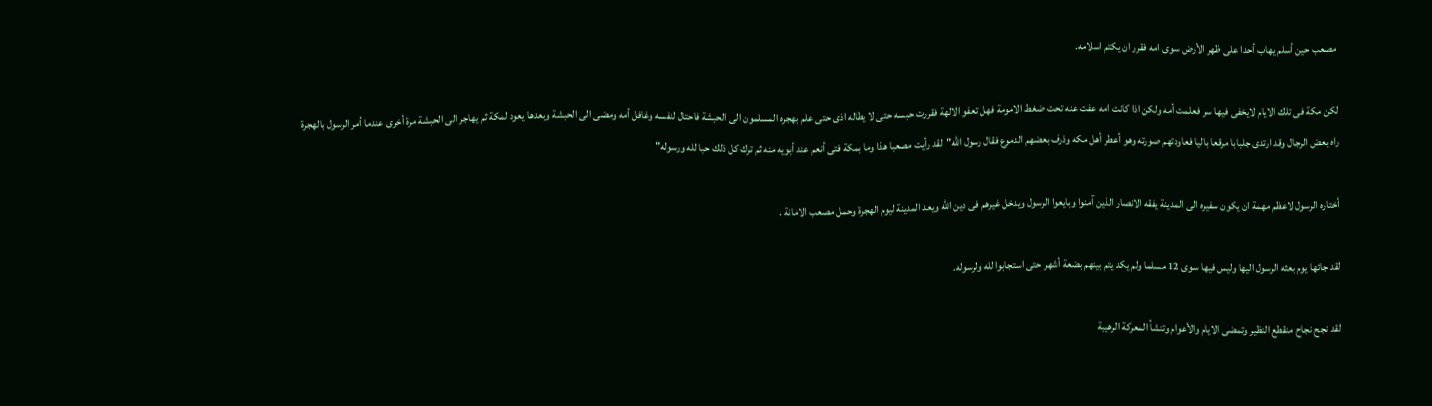مصعب حين أسلم يهاب أحدا على ظهر الأرض سوى امه فقرر ان يكتم اسلامه.

لكن مكة فى تلك الايام لايخفى فيها سر فعلمت أمه ولكن اذا كانت امه عفت عنه تحت ضغط الامومة فهل تعفو الالهة فقررت حبسه حتى لا يطاله اذى حتى علم بهجره المسلمون الى الحبشة فاحتال لنفسه وغافل أمه ومضى الى الحبشة وبعدها يعود لمكة ثم يهاجر الى الحبشة مرة أخرى عندما أمر الرسول بالهجرة
راه بعض الرجال وقد ارتدى جلبابا مرقعا باليا فعاودتهم صورته وهو أعطر أهل مكه وذرف بعضهم الدموع فقال رسول الله"لقد رأيت مصعبا هذا وما بمكة فتى أنعم عند أبويه منه ثم ترك كل ذلك حبا لله ورسوله"

أختاره الرسول لاعظم مهمة ان يكون سفيره الى المدينة يفقه الانصار الذين آمنوا وبايعوا الرسول ويدخل غيرهم فى دين الله ويعد المدينة ليوم الهجرة وحمل مصعب الامانة .

لقد جائها يوم بعثه الرسول اليها وليس فيها سوى 12 مسلما ولم يكد يتم بينهم بضعة أشهر حتى استجابوا لله ولرسوله.

لقد نجح نجاح منقطع النظير وتمضى الايام والأعوام وتنشأ المعركة الرهيبة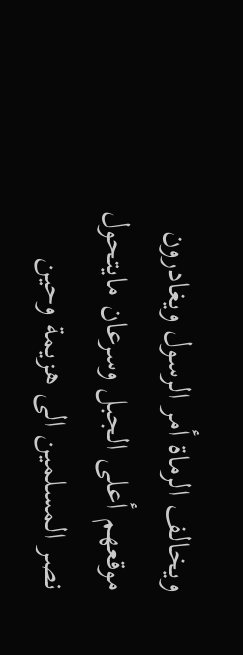ويخالف الرماة أمر الرسول ويغادرون موقعهم أعلى الجبل وسرعان مايتحول نصر المسلمين الى هزيمة وحين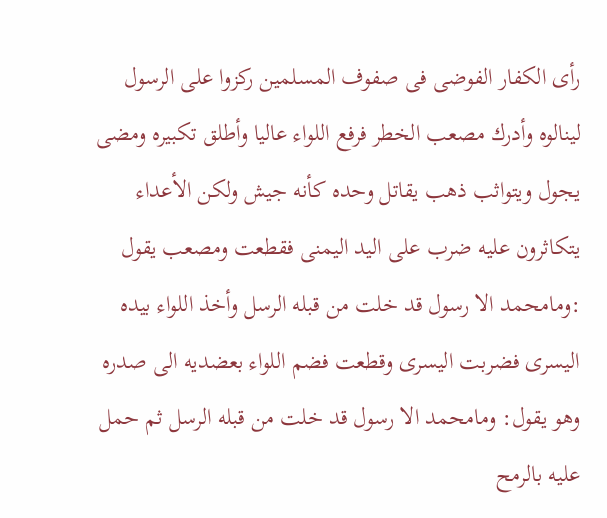رأى الكفار الفوضى فى صفوف المسلمين ركزوا على الرسول لينالوه وأدرك مصعب الخطر فرفع اللواء عاليا وأطلق تكبيره ومضى يجول ويتواثب ذهب يقاتل وحده كأنه جيش ولكن الأعداء يتكاثرون عليه ضرب على اليد اليمنى فقطعت ومصعب يقول :ومامحمد الا رسول قد خلت من قبله الرسل وأخذ اللواء بيده اليسرى فضربت اليسرى وقطعت فضم اللواء بعضديه الى صدره وهو يقول: ومامحمد الا رسول قد خلت من قبله الرسل ثم حمل عليه بالرمح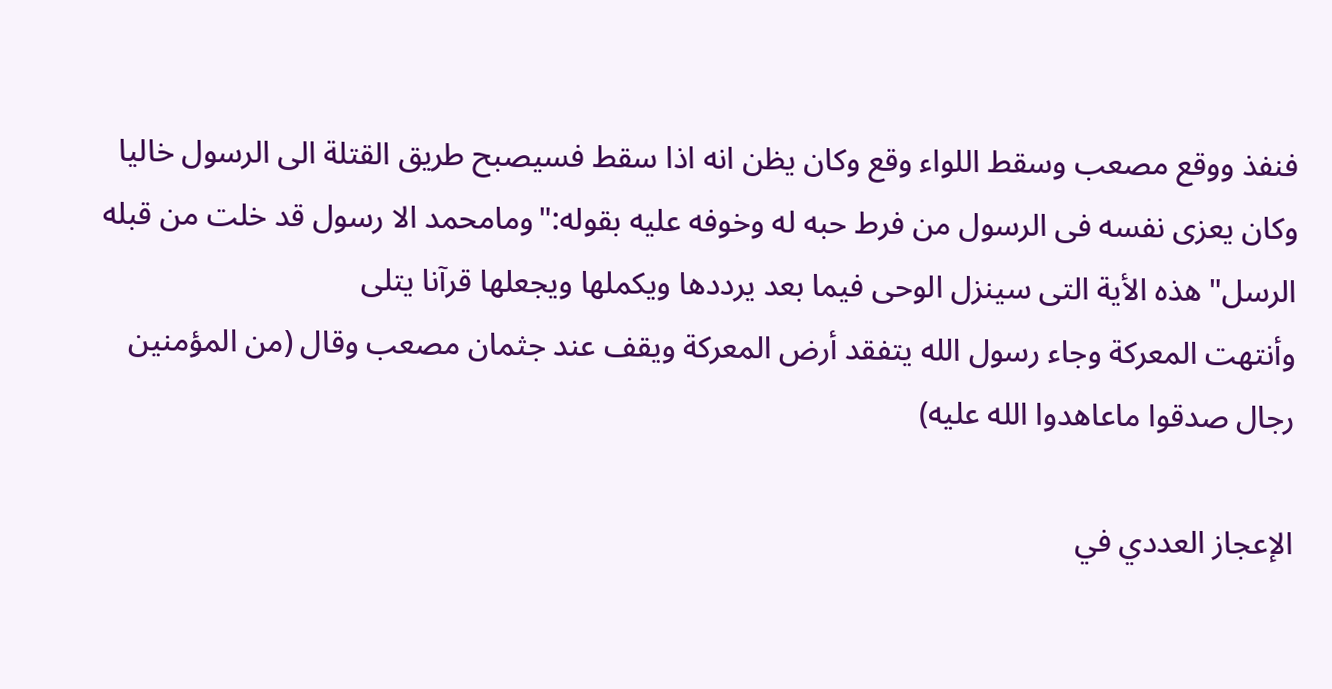فنفذ ووقع مصعب وسقط اللواء وقع وكان يظن انه اذا سقط فسيصبح طريق القتلة الى الرسول خاليا وكان يعزى نفسه فى الرسول من فرط حبه له وخوفه عليه بقوله:"ومامحمد الا رسول قد خلت من قبله الرسل" هذه الأية التى سينزل الوحى فيما بعد يرددها ويكملها ويجعلها قرآنا يتلى
وأنتهت المعركة وجاء رسول الله يتفقد أرض المعركة ويقف عند جثمان مصعب وقال (من المؤمنين رجال صدقوا ماعاهدوا الله عليه)

الإعجاز العددي في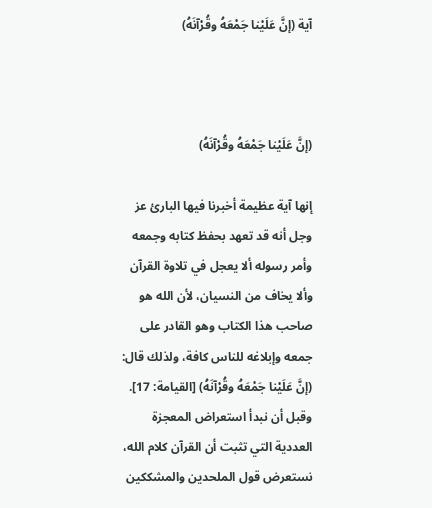آية (إنَّ عَلَيْنا جَمْعَهُ وقُرْآنَهُ)



(إنَّ عَلَيْنا جَمْعَهُ وقُرْآنَهُ)

إنها آية عظيمة أخبرنا فيها البارئ عز وجل أنه قد تعهد بحفظ كتابه وجمعه وأمر رسوله ألا يعجل في تلاوة القرآن وألا يخاف من النسيان، لأن الله هو صاحب هذا الكتاب وهو القادر على جمعه وإبلاغه للناس كافة، ولذلك قال: (إنَّ عَلَيْنا جَمْعَهُ وقُرْآنَهُ) [القيامة: 17].
وقبل أن نبدأ استعراض المعجزة العددية التي تثبت أن القرآن كلام الله، نستعرض قول الملحدين والمشككين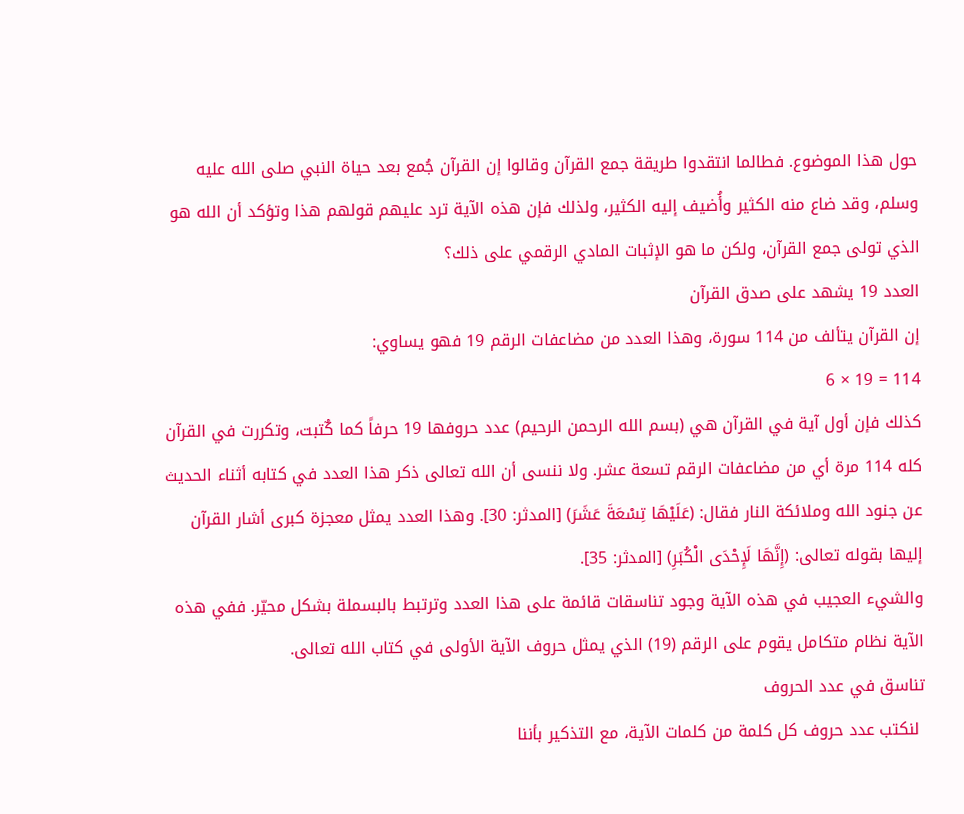حول هذا الموضوع. فطالما انتقدوا طريقة جمع القرآن وقالوا إن القرآن جُمع بعد حياة النبي صلى الله عليه وسلم، وقد ضاع منه الكثير وأُضيف إليه الكثير، ولذلك فإن هذه الآية ترد عليهم قولهم هذا وتؤكد أن الله هو الذي تولى جمع القرآن، ولكن ما هو الإثبات المادي الرقمي على ذلك؟
العدد 19 يشهد على صدق القرآن
إن القرآن يتألف من 114 سورة، وهذا العدد من مضاعفات الرقم 19 فهو يساوي:
114 = 19 × 6
كذلك فإن أول آية في القرآن هي (بسم الله الرحمن الرحيم) عدد حروفها 19 حرفاً كما كٌتبت، وتكررت في القرآن كله 114 مرة أي من مضاعفات الرقم تسعة عشر. ولا ننسى أن الله تعالى ذكر هذا العدد في كتابه أثناء الحديث عن جنود الله وملائكة النار فقال: (عَلَيْهَا تِسْعَةَ عَشَرَ) [المدثر: 30]. وهذا العدد يمثل معجزة كبرى أشار القرآن إليها بقوله تعالى: (إِنَّهَا لَإِحْدَى الْكُبَرِ) [المدثر: 35].
والشيء العجيب في هذه الآية وجود تناسقات قائمة على هذا العدد وترتبط بالبسملة بشكل محيّر. ففي هذه الآية نظام متكامل يقوم على الرقم (19) الذي يمثل حروف الآية الأولى في كتاب الله تعالى.
تناسق في عدد الحروف
 لنكتب عدد حروف كل كلمة من كلمات الآية، مع التذكير بأننا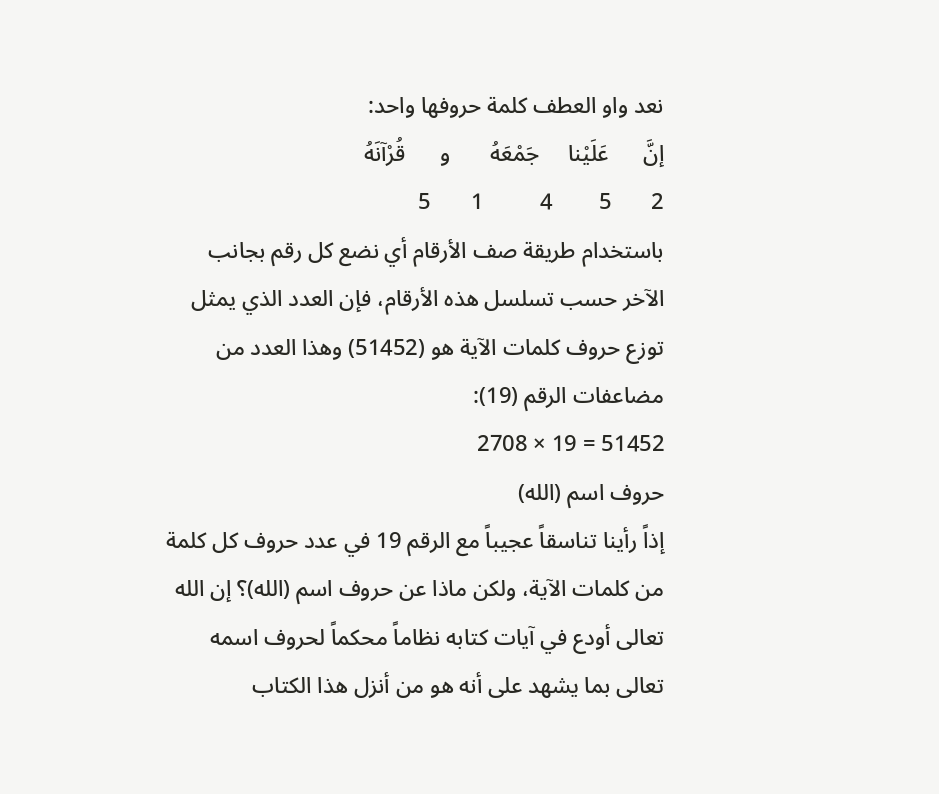نعد واو العطف كلمة حروفها واحد:
إنَّ      عَلَيْنا     جَمْعَهُ       و      قُرْآنَهُ
2       5        4          1       5
باستخدام طريقة صف الأرقام أي نضع كل رقم بجانب الآخر حسب تسلسل هذه الأرقام، فإن العدد الذي يمثل توزع حروف كلمات الآية هو (51452) وهذا العدد من مضاعفات الرقم (19):
51452 = 19 × 2708
حروف اسم (الله)
إذاً رأينا تناسقاً عجيباً مع الرقم 19 في عدد حروف كل كلمة من كلمات الآية، ولكن ماذا عن حروف اسم (الله)؟ إن الله تعالى أودع في آيات كتابه نظاماً محكماً لحروف اسمه تعالى بما يشهد على أنه هو من أنزل هذا الكتاب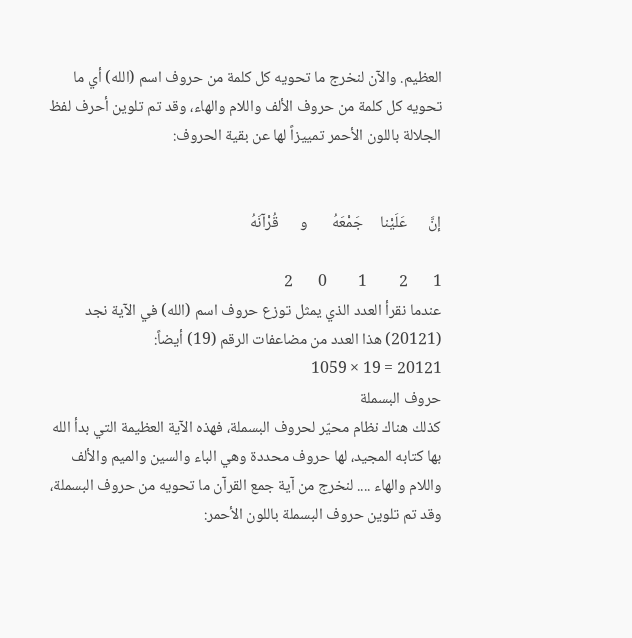العظيم. والآن لنخرج ما تحويه كل كلمة من حروف اسم (الله) أي ما تحويه كل كلمة من حروف الألف واللام والهاء، وقد تم تلوين أحرف لفظ الجلالة باللون الأحمر تمييزاً لها عن بقية الحروف:


إنَّ      عَلَيْنا     جَمْعَهُ       و      قُرْآنَهُ

1       2         1         0       2
عندما نقرأ العدد الذي يمثل توزع حروف اسم (الله) في الآية نجد (20121) هذا العدد من مضاعفات الرقم (19) أيضاً:
20121 = 19 × 1059
حروف البسملة
كذلك هناك نظام محيّر لحروف البسملة، فهذه الآية العظيمة التي بدأ الله بها كتابه المجيد، لها حروف محددة وهي الباء والسين والميم والألف واللام والهاء .... لنخرج من آية جمع القرآن ما تحويه من حروف البسملة، وقد تم تلوين حروف البسملة باللون الأحمر: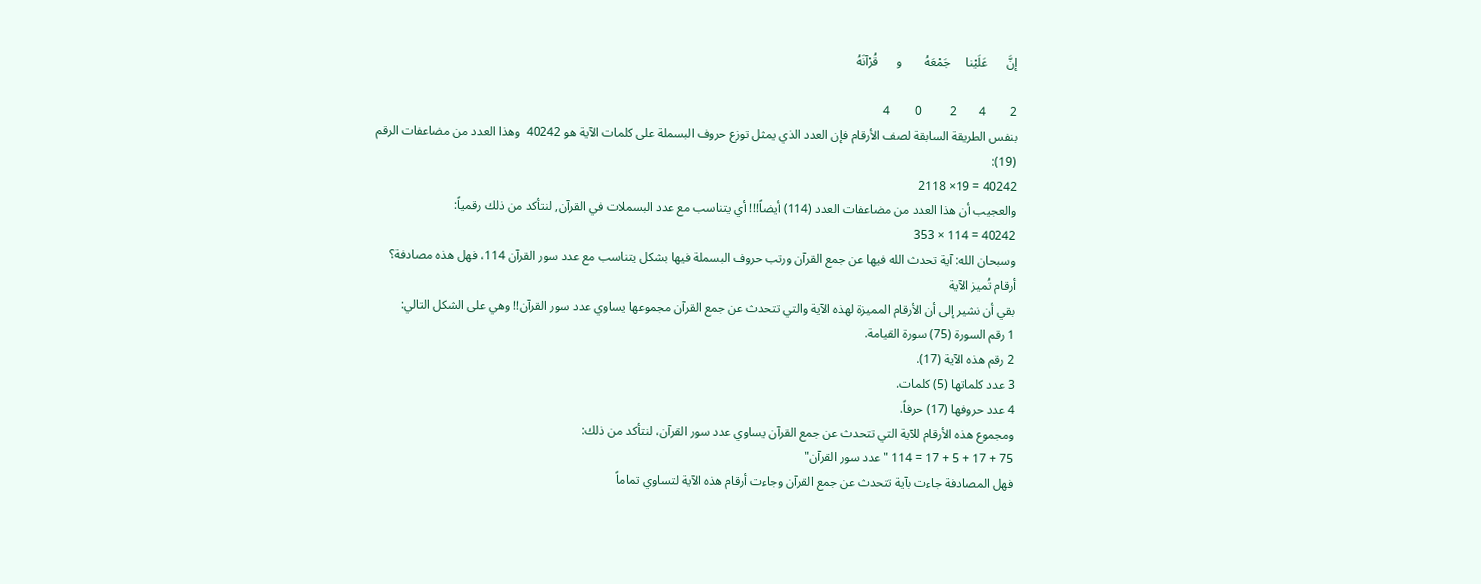إنَّ      عَلَيْنا     جَمْعَهُ       و      قُرْآنَهُ

2        4       2         0        4
بنفس الطريقة السابقة لصف الأرقام فإن العدد الذي يمثل توزع حروف البسملة على كلمات الآية هو 40242  وهذا العدد من مضاعفات الرقم (19):
40242 = 19× 2118
والعجيب أن هذا العدد من مضاعفات العدد (114) أيضاً!!! أي يتناسب مع عدد البسملات في القرآن, لنتأكد من ذلك رقمياً:
40242 = 114 × 353
وسبحان الله: آية تحدث الله فيها عن جمع القرآن ورتب حروف البسملة فيها بشكل يتناسب مع عدد سور القرآن 114، فهل هذه مصادفة؟
أرقام تُميز الآية
بقي أن نشير إلى أن الأرقام المميزة لهذه الآية والتي تتحدث عن جمع القرآن مجموعها يساوي عدد سور القرآن!! وهي على الشكل التالي:
1 رقم السورة (75) سورة القيامة.
2 رقم هذه الآية (17).
3 عدد كلماتها (5) كلمات.
4 عدد حروفها (17) حرفاً.
ومجموع هذه الأرقام للآية التي تتحدث عن جمع القرآن يساوي عدد سور القرآن، لنتأكد من ذلك:
75 + 17 + 5 + 17 = 114 "عدد سور القرآن"
فهل المصادفة جاءت بآية تتحدث عن جمع القرآن وجاءت أرقام هذه الآية لتساوي تماماً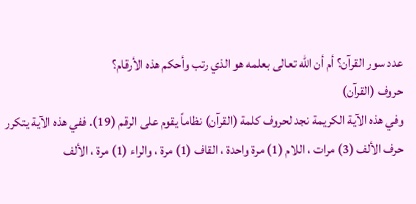عدد سور القرآن؟ أم أن الله تعالى بعلمه هو الذي رتب وأحكم هذه الأرقام؟
حروف (القرآن)
وفي هذه الآية الكريمة نجد لحروف كلمة (القرآن) نظاماً يقوم على الرقم (19). ففي هذه الآية يتكرر حرف الألف (3) مرات ، اللام (1) مرة واحدة ، القاف (1) مرة ، والراء (1) مرة ، الألف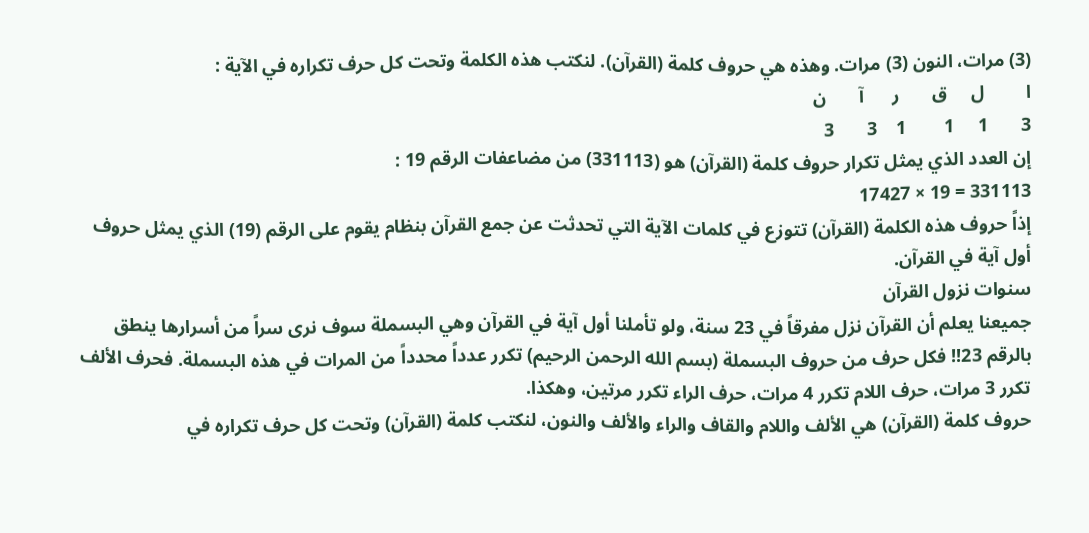(3) مرات، النون (3) مرات. وهذه هي حروف كلمة (القرآن). لنكتب هذه الكلمة وتحت كل حرف تكراره في الآية :
ا         ل     ق       ر      آ       ن
3       1     1        1    3       3
إن العدد الذي يمثل تكرار حروف كلمة (القرآن) هو (331113) من مضاعفات الرقم 19 :
331113 = 19 × 17427
إذاً حروف هذه الكلمة (القرآن) تتوزع في كلمات الآية التي تحدثت عن جمع القرآن بنظام يقوم على الرقم (19) الذي يمثل حروف أول آية في القرآن.
سنوات نزول القرآن
جميعنا يعلم أن القرآن نزل مفرقاً في 23 سنة، ولو تأملنا أول آية في القرآن وهي البسملة سوف نرى سراً من أسرارها ينطق بالرقم 23!! فكل حرف من حروف البسملة (بسم الله الرحمن الرحيم) تكرر عدداً محدداً من المرات في هذه البسملة. فحرف الألف تكرر 3 مرات، حرف اللام تكرر 4 مرات، حرف الراء تكرر مرتين، وهكذا.
حروف كلمة (القرآن) هي الألف واللام والقاف والراء والألف والنون، لنكتب كلمة (القرآن) وتحت كل حرف تكراره في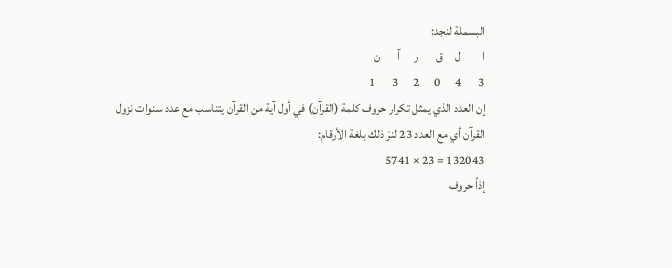البسملة لنجد:
ا         ل     ق       ر      آ       ن
3       4      0      2      3       1
إن العدد الذي يمثل تكرار حروف كلمة (القرآن) في أول آية من القرآن يتناسب مع عدد سنوات نزول القرآن أي مع العدد 23 لنرَ ذلك بلغة الأرقام:
132043 = 23 × 5741
إذاً حروف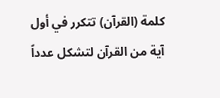كلمة (القرآن) تتكرر في أول آية من القرآن لتشكل عدداً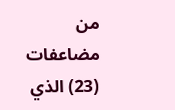من مضاعفات (23) الذي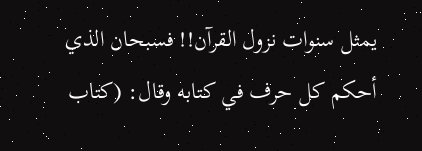يمثل سنوات نزول القرآن!! فسبحان الذي أحكم كل حرف في كتابه وقال: (كتاب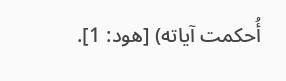أُحكمت آياته) [هود: 1].